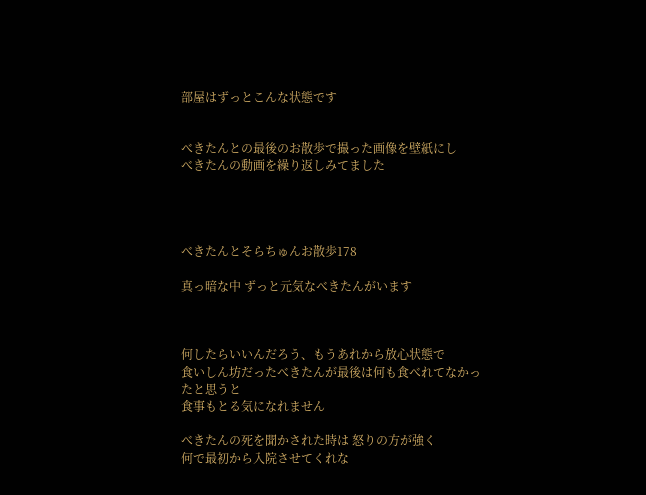部屋はずっとこんな状態です


べきたんとの最後のお散歩で撮った画像を壁紙にし
べきたんの動画を繰り返しみてました




べきたんとそらちゅんお散歩178

真っ暗な中 ずっと元気なべきたんがいます



何したらいいんだろう、もうあれから放心状態で
食いしん坊だったべきたんが最後は何も食べれてなかったと思うと
食事もとる気になれません

べきたんの死を聞かされた時は 怒りの方が強く
何で最初から入院させてくれな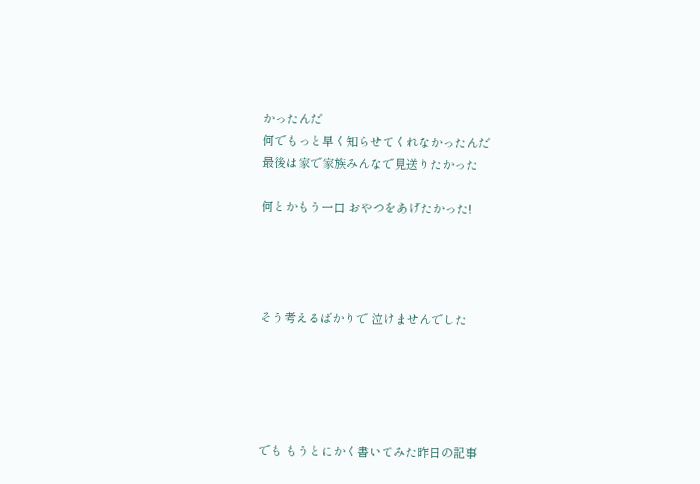かったんだ
何でもっと早く知らせてくれなかったんだ
最後は家で家族みんなで見送りたかった

何とかもう一口 おやつをあげたかった!




そう考えるばかりで 泣けませんでした





でも もうとにかく書いてみた昨日の記事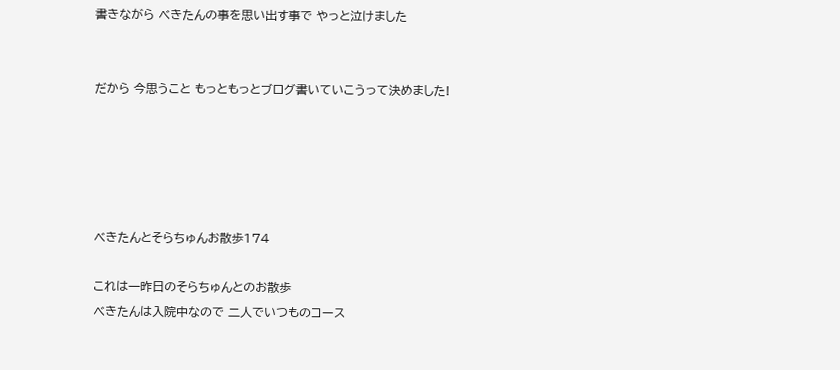書きながら べきたんの事を思い出す事で やっと泣けました


だから 今思うこと もっともっとブログ書いていこうって決めました!





べきたんとそらちゅんお散歩174

これは一昨日のそらちゅんとのお散歩
べきたんは入院中なので 二人でいつものコース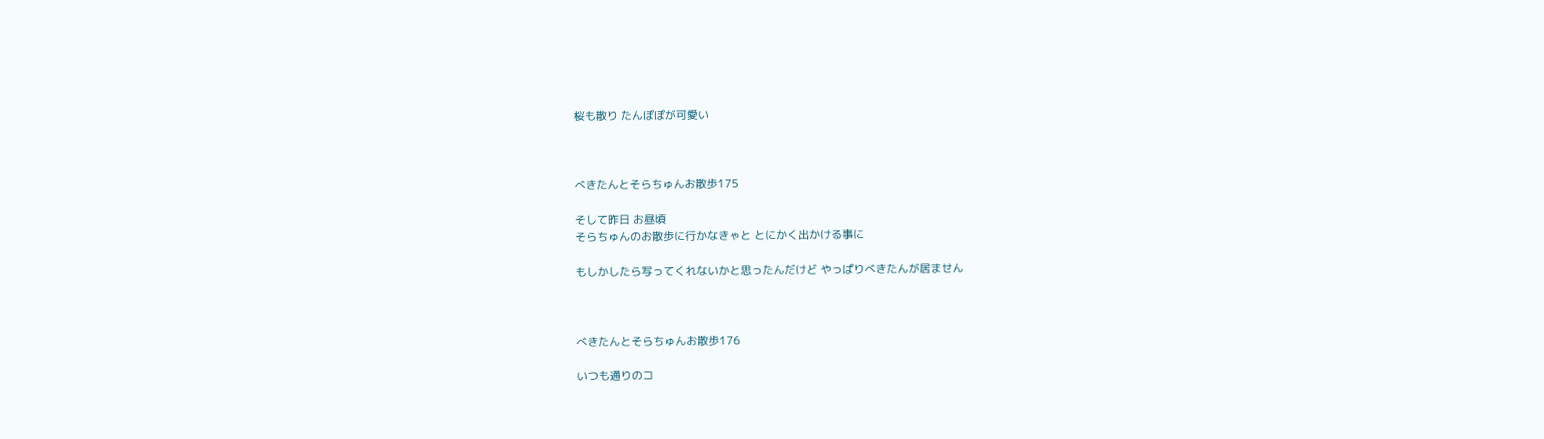桜も散り たんぽぽが可愛い



べきたんとそらちゅんお散歩175

そして昨日 お昼頃
そらちゅんのお散歩に行かなきゃと とにかく出かける事に

もしかしたら写ってくれないかと思ったんだけど やっぱりべきたんが居ません



べきたんとそらちゅんお散歩176

いつも通りのコ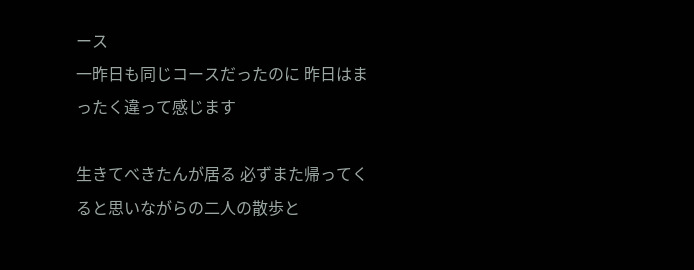ース
一昨日も同じコースだったのに 昨日はまったく違って感じます

生きてべきたんが居る 必ずまた帰ってくると思いながらの二人の散歩と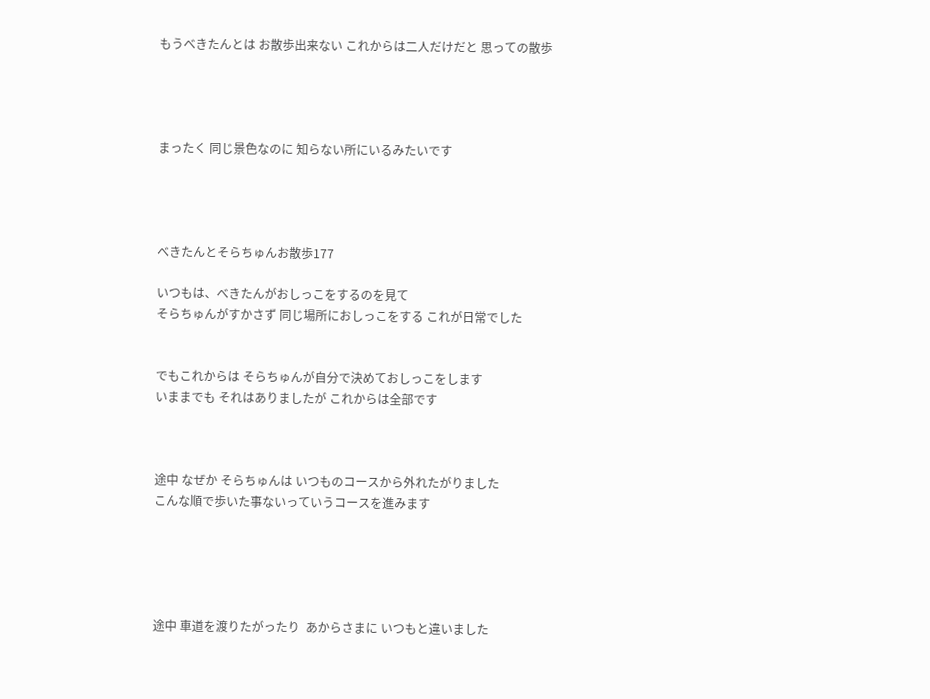もうべきたんとは お散歩出来ない これからは二人だけだと 思っての散歩




まったく 同じ景色なのに 知らない所にいるみたいです




べきたんとそらちゅんお散歩177

いつもは、べきたんがおしっこをするのを見て
そらちゅんがすかさず 同じ場所におしっこをする これが日常でした


でもこれからは そらちゅんが自分で決めておしっこをします
いままでも それはありましたが これからは全部です



途中 なぜか そらちゅんは いつものコースから外れたがりました
こんな順で歩いた事ないっていうコースを進みます





途中 車道を渡りたがったり  あからさまに いつもと違いました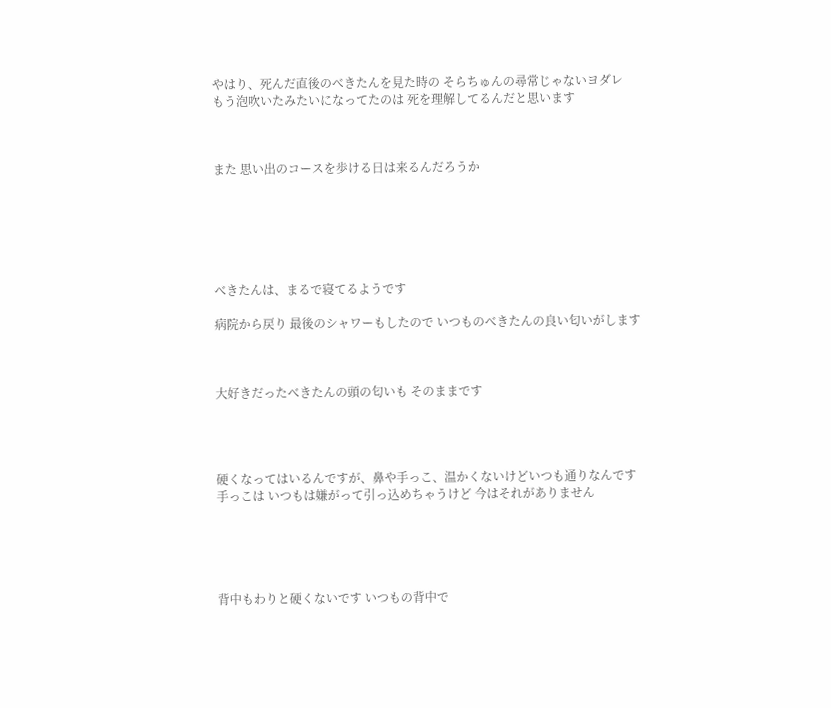やはり、死んだ直後のべきたんを見た時の そらちゅんの尋常じゃないヨダレ
もう泡吹いたみたいになってたのは 死を理解してるんだと思います



また 思い出のコースを歩ける日は来るんだろうか






べきたんは、まるで寝てるようです

病院から戻り 最後のシャワーもしたので いつものべきたんの良い匂いがします



大好きだったべきたんの頭の匂いも そのままです




硬くなってはいるんですが、鼻や手っこ、温かくないけどいつも通りなんです
手っこは いつもは嫌がって引っ込めちゃうけど 今はそれがありません





背中もわりと硬くないです いつもの背中で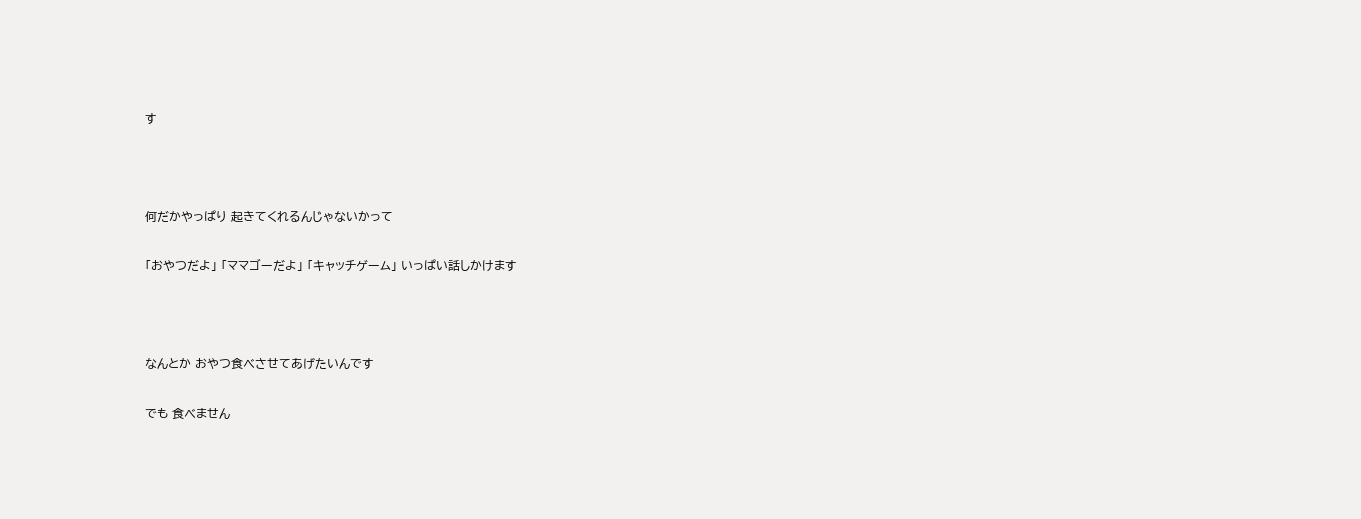す





何だかやっぱり 起きてくれるんじゃないかって


「おやつだよ」 「ママゴーだよ」 「キャッチゲーム」 いっぱい話しかけます





なんとか おやつ食べさせてあげたいんです


でも 食べません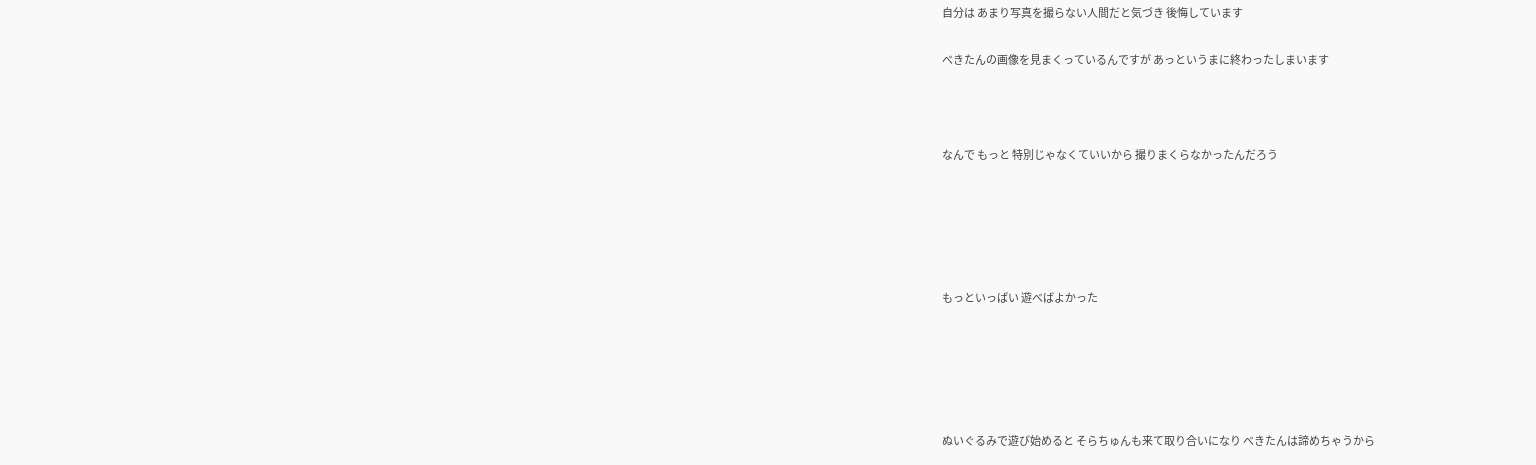自分は あまり写真を撮らない人間だと気づき 後悔しています

べきたんの画像を見まくっているんですが あっというまに終わったしまいます



なんで もっと 特別じゃなくていいから 撮りまくらなかったんだろう





もっといっぱい 遊べばよかった





ぬいぐるみで遊び始めると そらちゅんも来て取り合いになり べきたんは諦めちゃうから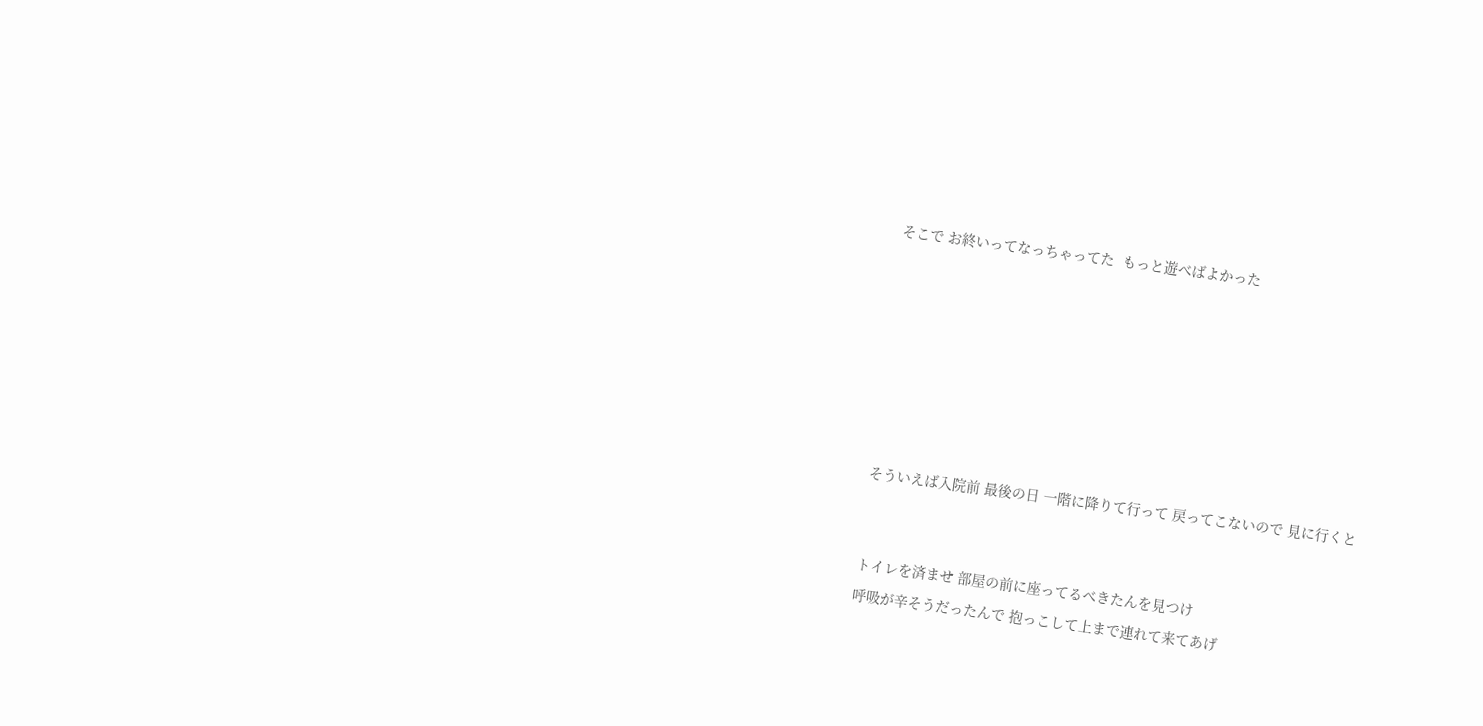そこで お終いってなっちゃってた  もっと遊べばよかった







そういえば入院前 最後の日 一階に降りて行って 戻ってこないので 見に行くと


トイレを済ませ 部屋の前に座ってるべきたんを見つけ
呼吸が辛そうだったんで 抱っこして上まで連れて来てあげ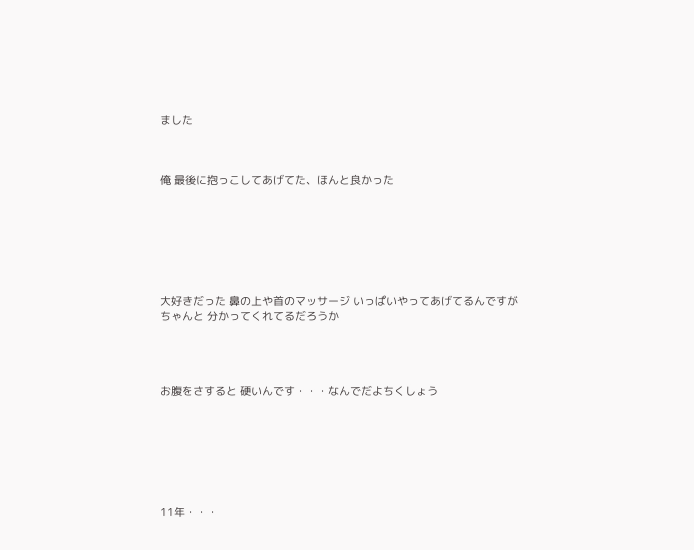ました



俺 最後に抱っこしてあげてた、ほんと良かった







大好きだった 鼻の上や首のマッサージ いっぱいやってあげてるんですが
ちゃんと 分かってくれてるだろうか




お腹をさすると 硬いんです・・・なんでだよちくしょう







11年・・・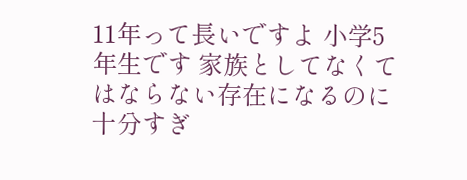11年って長いですよ 小学5年生です 家族としてなくてはならない存在になるのに
十分すぎ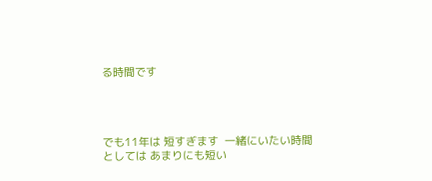る時間です




でも11年は 短すぎます  一緒にいたい時間としては あまりにも短い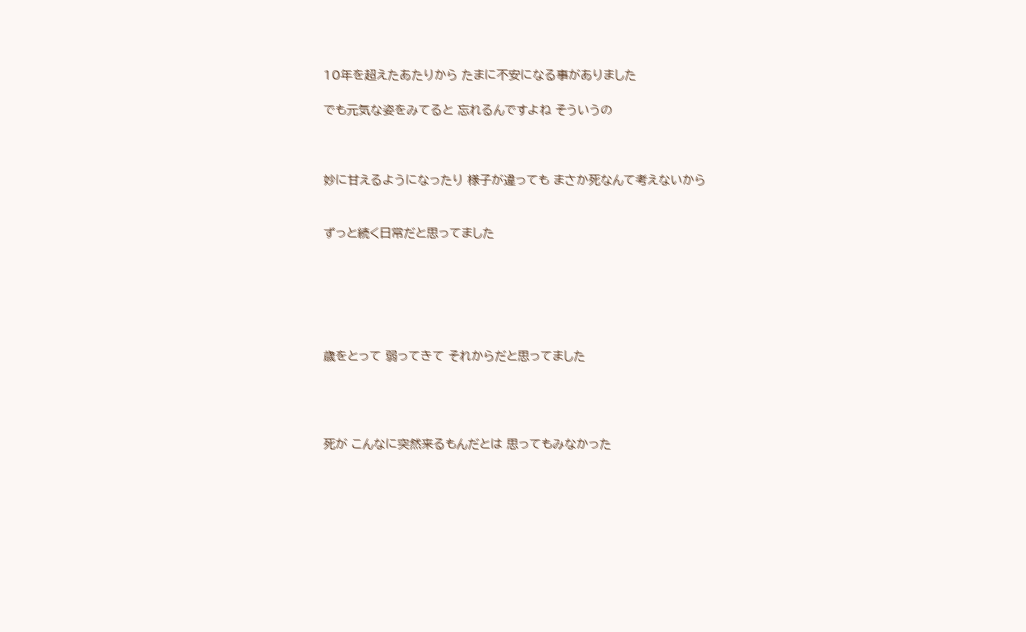10年を超えたあたりから たまに不安になる事がありました

でも元気な姿をみてると 忘れるんですよね そういうの



妙に甘えるようになったり 様子が違っても まさか死なんて考えないから


ずっと続く日常だと思ってました






歳をとって 弱ってきて それからだと思ってました




死が こんなに突然来るもんだとは 思ってもみなかった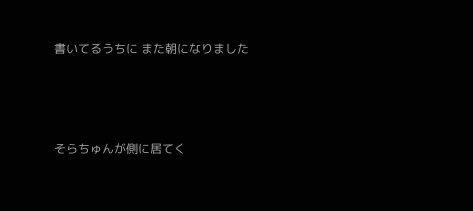書いてるうちに また朝になりました




そらちゅんが側に居てく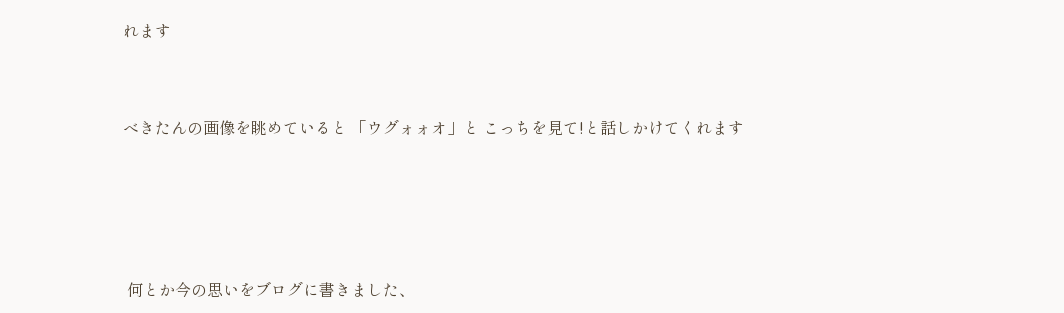れます


べきたんの画像を眺めていると 「ウグォォオ」と こっちを見て!と話しかけてくれます




 何とか今の思いをブログに書きました、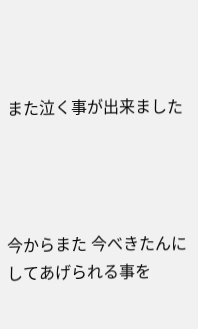また泣く事が出来ました




今からまた 今べきたんにしてあげられる事を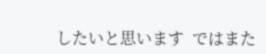したいと思います  ではまた